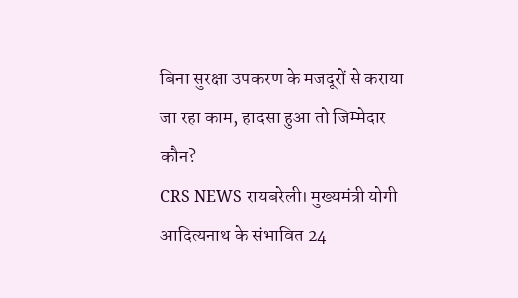बिना सुरक्षा उपकरण के मजदूरों से कराया जा रहा काम, हादसा हुआ तो जिम्मेदार कौन?
CRS NEWS रायबरेली। मुख्यमंत्री योगी आदित्यनाथ के संभावित 24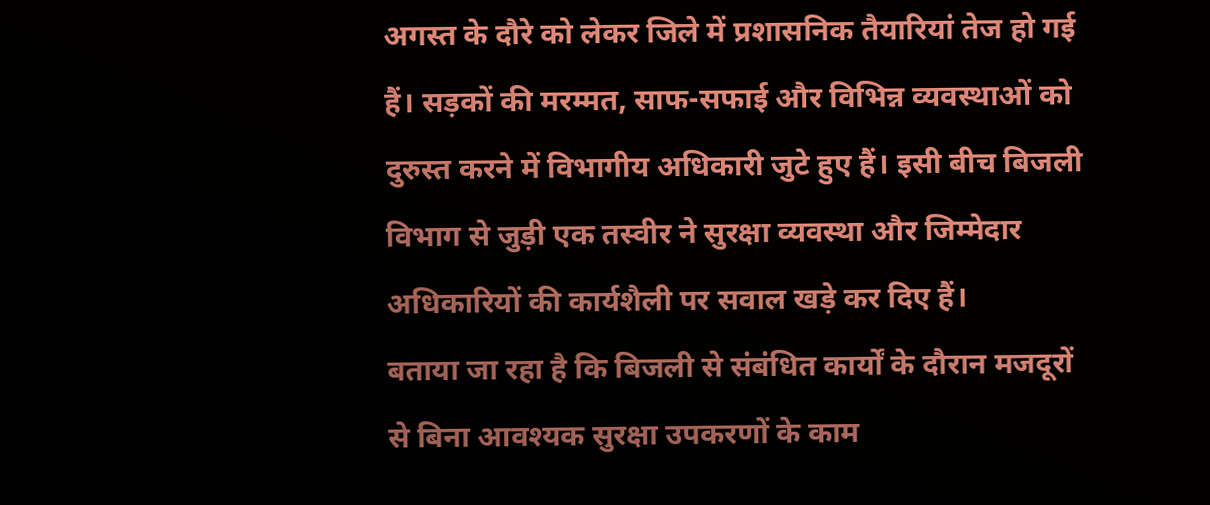अगस्त के दौरे को लेकर जिले में प्रशासनिक तैयारियां तेज हो गई हैं। सड़कों की मरम्मत, साफ-सफाई और विभिन्न व्यवस्थाओं को दुरुस्त करने में विभागीय अधिकारी जुटे हुए हैं। इसी बीच बिजली विभाग से जुड़ी एक तस्वीर ने सुरक्षा व्यवस्था और जिम्मेदार अधिकारियों की कार्यशैली पर सवाल खड़े कर दिए हैं।
बताया जा रहा है कि बिजली से संबंधित कार्यों के दौरान मजदूरों से बिना आवश्यक सुरक्षा उपकरणों के काम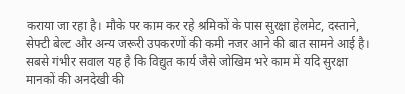कराया जा रहा है। मौके पर काम कर रहे श्रमिकों के पास सुरक्षा हेलमेट, दस्ताने, सेफ्टी बेल्ट और अन्य जरूरी उपकरणों की कमी नजर आने की बात सामने आई है। सबसे गंभीर सवाल यह है कि विद्युत कार्य जैसे जोखिम भरे काम में यदि सुरक्षा मानकों की अनदेखी की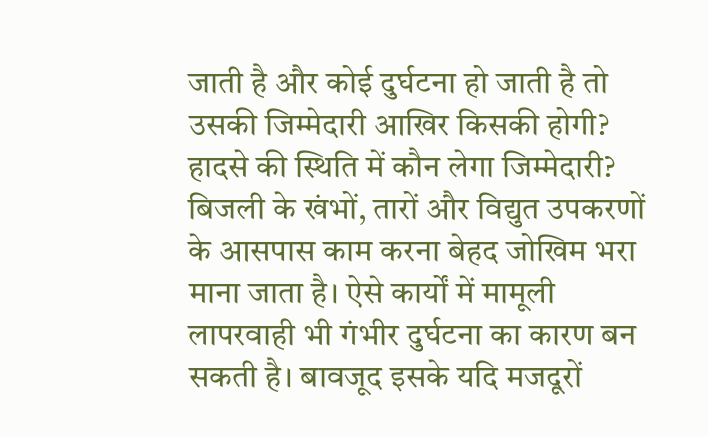जाती है और कोई दुर्घटना हो जाती है तो उसकी जिम्मेदारी आखिर किसकी होगी?
हादसे की स्थिति में कौन लेगा जिम्मेदारी?
बिजली के खंभों, तारों और विद्युत उपकरणों के आसपास काम करना बेहद जोखिम भरा माना जाता है। ऐसे कार्यों में मामूली लापरवाही भी गंभीर दुर्घटना का कारण बन सकती है। बावजूद इसके यदि मजदूरों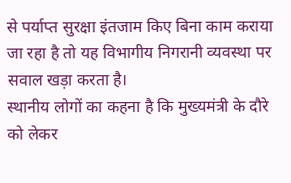से पर्याप्त सुरक्षा इंतजाम किए बिना काम कराया जा रहा है तो यह विभागीय निगरानी व्यवस्था पर सवाल खड़ा करता है।
स्थानीय लोगों का कहना है कि मुख्यमंत्री के दौरे को लेकर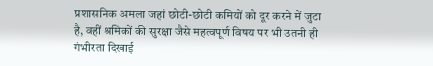प्रशासनिक अमला जहां छोटी-छोटी कमियों को दूर करने में जुटा है, वहीं श्रमिकों की सुरक्षा जैसे महत्वपूर्ण विषय पर भी उतनी ही गंभीरता दिखाई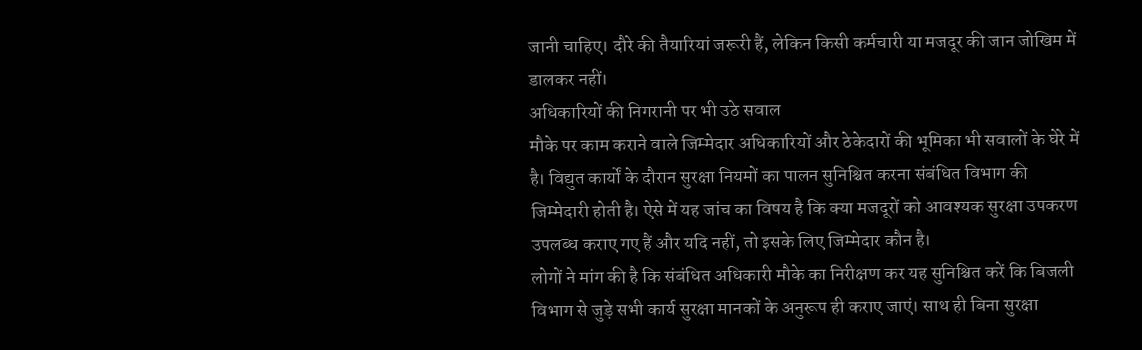जानी चाहिए। दौरे की तैयारियां जरूरी हैं, लेकिन किसी कर्मचारी या मजदूर की जान जोखिम में डालकर नहीं।
अधिकारियों की निगरानी पर भी उठे सवाल
मौके पर काम कराने वाले जिम्मेदार अधिकारियों और ठेकेदारों की भूमिका भी सवालों के घेरे में है। विद्युत कार्यों के दौरान सुरक्षा नियमों का पालन सुनिश्चित करना संबंधित विभाग की जिम्मेदारी होती है। ऐसे में यह जांच का विषय है कि क्या मजदूरों को आवश्यक सुरक्षा उपकरण उपलब्ध कराए गए हैं और यदि नहीं, तो इसके लिए जिम्मेदार कौन है।
लोगों ने मांग की है कि संबंधित अधिकारी मौके का निरीक्षण कर यह सुनिश्चित करें कि बिजली विभाग से जुड़े सभी कार्य सुरक्षा मानकों के अनुरूप ही कराए जाएं। साथ ही बिना सुरक्षा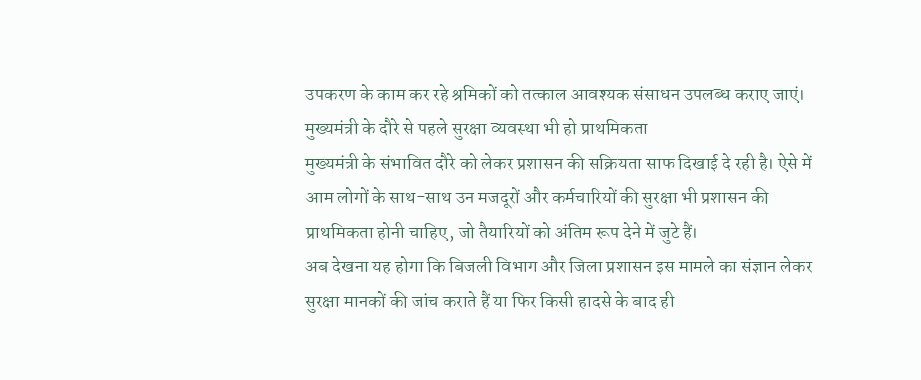उपकरण के काम कर रहे श्रमिकों को तत्काल आवश्यक संसाधन उपलब्ध कराए जाएं।
मुख्यमंत्री के दौरे से पहले सुरक्षा व्यवस्था भी हो प्राथमिकता
मुख्यमंत्री के संभावित दौरे को लेकर प्रशासन की सक्रियता साफ दिखाई दे रही है। ऐसे में आम लोगों के साथ-साथ उन मजदूरों और कर्मचारियों की सुरक्षा भी प्रशासन की प्राथमिकता होनी चाहिए, जो तैयारियों को अंतिम रूप देने में जुटे हैं।
अब देखना यह होगा कि बिजली विभाग और जिला प्रशासन इस मामले का संज्ञान लेकर सुरक्षा मानकों की जांच कराते हैं या फिर किसी हादसे के बाद ही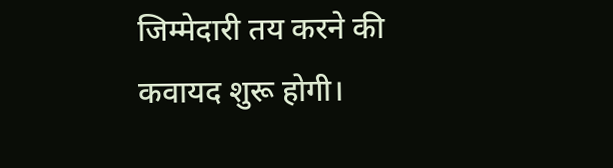जिम्मेदारी तय करने की कवायद शुरू होगी।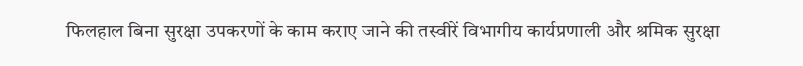फिलहाल बिना सुरक्षा उपकरणों के काम कराए जाने की तस्वीरें विभागीय कार्यप्रणाली और श्रमिक सुरक्षा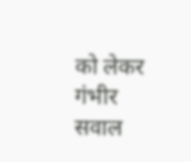को लेकर गंभीर सवाल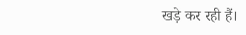खड़े कर रही हैं।